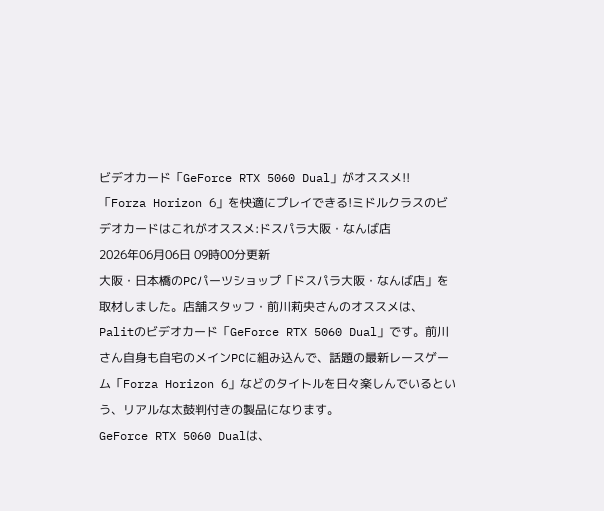ビデオカード「GeForce RTX 5060 Dual」がオススメ!!
「Forza Horizon 6」を快適にプレイできる!ミドルクラスのビデオカードはこれがオススメ:ドスパラ大阪・なんば店
2026年06月06日 09時00分更新
大阪・日本橋のPCパーツショップ「ドスパラ大阪・なんば店」を取材しました。店舗スタッフ・前川莉央さんのオススメは、Palitのビデオカード「GeForce RTX 5060 Dual」です。前川さん自身も自宅のメインPCに組み込んで、話題の最新レースゲーム「Forza Horizon 6」などのタイトルを日々楽しんでいるという、リアルな太鼓判付きの製品になります。
GeForce RTX 5060 Dualは、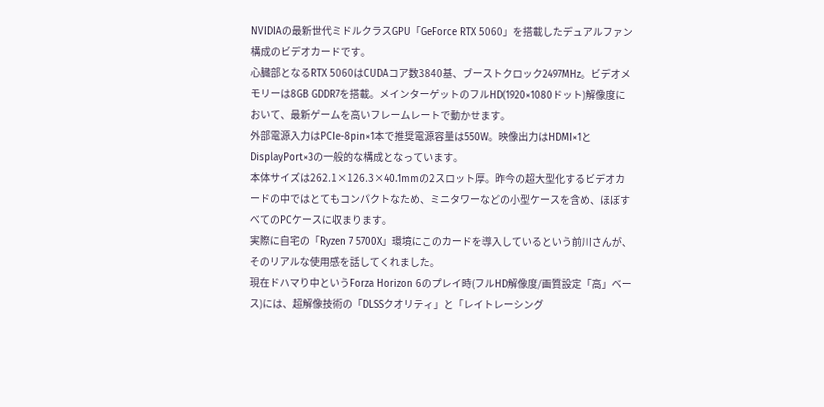NVIDIAの最新世代ミドルクラスGPU「GeForce RTX 5060」を搭載したデュアルファン構成のビデオカードです。
心臓部となるRTX 5060はCUDAコア数3840基、ブーストクロック2497MHz。ビデオメモリーは8GB GDDR7を搭載。メインターゲットのフルHD(1920×1080ドット)解像度において、最新ゲームを高いフレームレートで動かせます。
外部電源入力はPCIe-8pin×1本で推奨電源容量は550W。映像出力はHDMI×1とDisplayPort×3の一般的な構成となっています。
本体サイズは262.1×126.3×40.1mmの2スロット厚。昨今の超大型化するビデオカードの中ではとてもコンパクトなため、ミニタワーなどの小型ケースを含め、ほぼすべてのPCケースに収まります。
実際に自宅の「Ryzen 7 5700X」環境にこのカードを導入しているという前川さんが、そのリアルな使用感を話してくれました。
現在ドハマり中というForza Horizon 6のプレイ時(フルHD解像度/画質設定「高」ベース)には、超解像技術の「DLSSクオリティ」と「レイトレーシング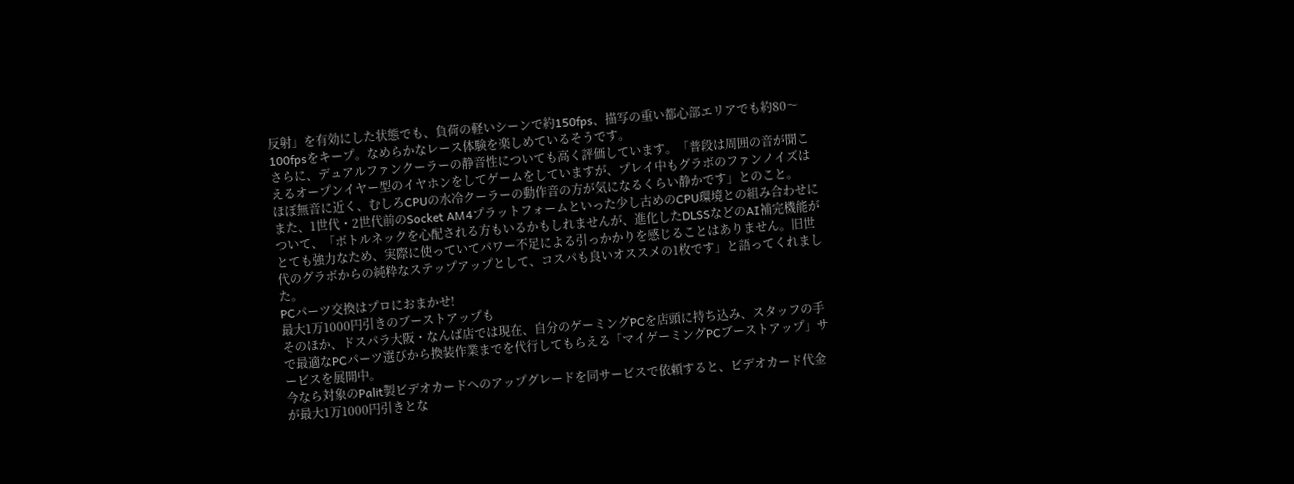反射」を有効にした状態でも、負荷の軽いシーンで約150fps、描写の重い都心部エリアでも約80〜100fpsをキープ。なめらかなレース体験を楽しめているそうです。
さらに、デュアルファンクーラーの静音性についても高く評価しています。「普段は周囲の音が聞こえるオープンイヤー型のイヤホンをしてゲームをしていますが、プレイ中もグラボのファンノイズはほぼ無音に近く、むしろCPUの水冷クーラーの動作音の方が気になるくらい静かです」とのこと。
また、1世代・2世代前のSocket AM4プラットフォームといった少し古めのCPU環境との組み合わせについて、「ボトルネックを心配される方もいるかもしれませんが、進化したDLSSなどのAI補完機能がとても強力なため、実際に使っていてパワー不足による引っかかりを感じることはありません。旧世代のグラボからの純粋なステップアップとして、コスパも良いオススメの1枚です」と語ってくれました。
PCパーツ交換はプロにおまかせ!
最大1万1000円引きのブーストアップも
そのほか、ドスパラ大阪・なんば店では現在、自分のゲーミングPCを店頭に持ち込み、スタッフの手で最適なPCパーツ選びから換装作業までを代行してもらえる「マイゲーミングPCブーストアップ」サービスを展開中。
今なら対象のPalit製ビデオカードへのアップグレードを同サービスで依頼すると、ビデオカード代金が最大1万1000円引きとな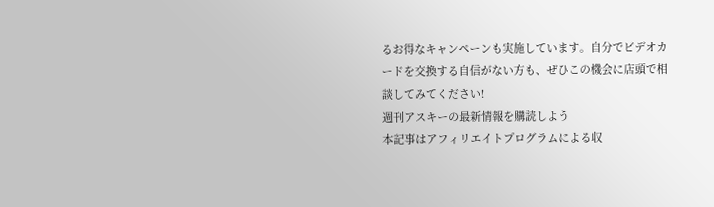るお得なキャンペーンも実施しています。自分でビデオカードを交換する自信がない方も、ぜひこの機会に店頭で相談してみてください!
週刊アスキーの最新情報を購読しよう
本記事はアフィリエイトプログラムによる収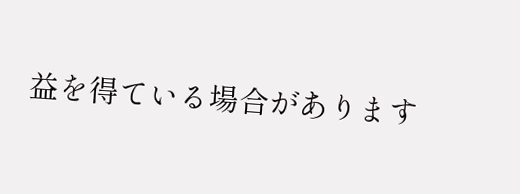益を得ている場合があります